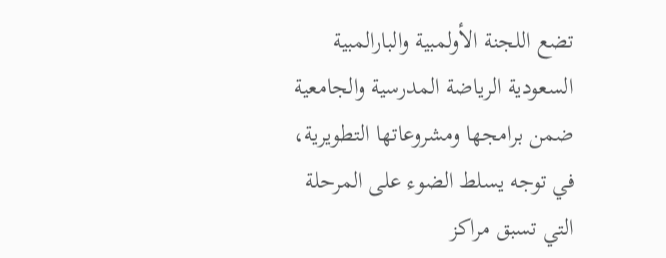تضع اللجنة الأولمبية والبارالمبية السعودية الرياضة المدرسية والجامعية ضمن برامجها ومشروعاتها التطويرية، في توجه يسلط الضوء على المرحلة التي تسبق مراكز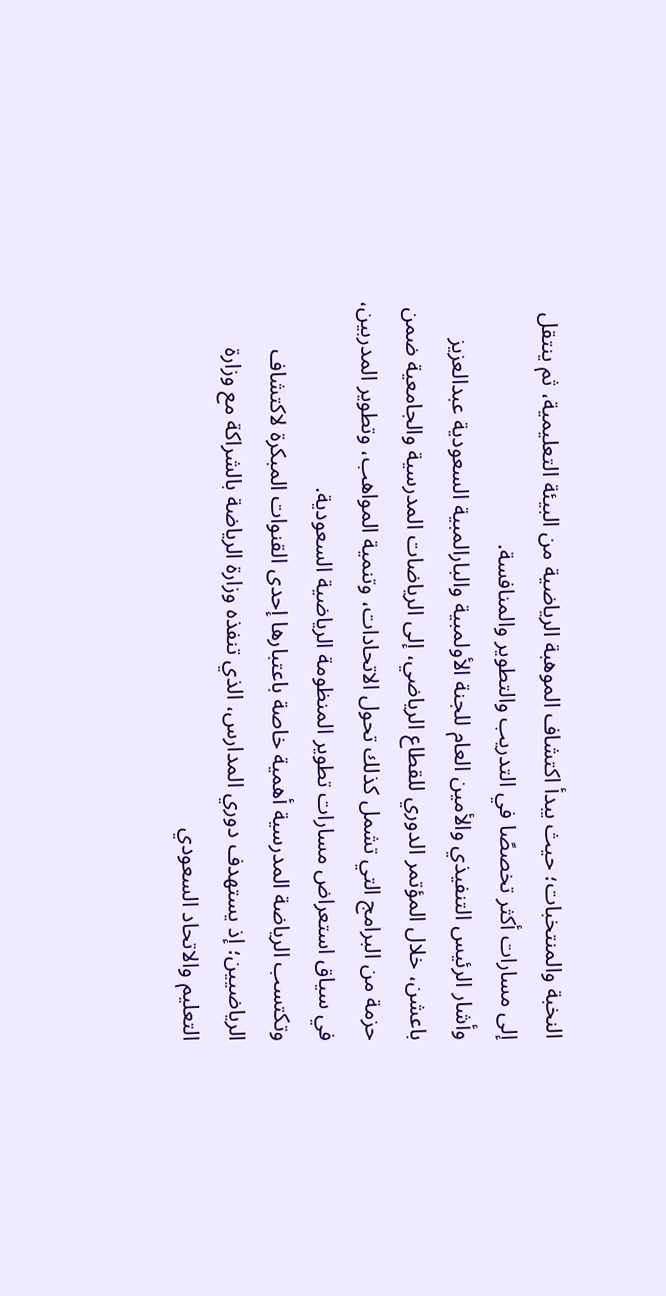النخبة والمنتخبات؛ حيث يبدأ اكتشاف الموهبة الرياضية من البيئة التعليمية، ثم ينتقل إلى مسارات أكثر تخصصًا في التدريب والتطوير والمنافسة.
وأشار الرئيس التنفيذي والأمين العام للجنة الأولمبية والبارالمبية السعودية عبدالعزيز باعشن، خلال المؤتمر الدوري للقطاع الرياضي، إلى الرياضات المدرسية والجامعية ضمن حزمة من البرامج التي تشمل كذلك تحول الاتحادات، وتنمية المواهب، وتطوير المدربين، في سياق استعراض مسارات تطوير المنظومة الرياضية السعودية.
وتكتسب الرياضة المدرسية أهمية خاصة باعتبارها إحدى القنوات المبكرة لاكتشاف الرياضيين؛ إذ يستهدف دوري المدارس، الذي تنفذه وزارة الرياضة بالشراكة مع وزارة التعليم والاتحاد السعودي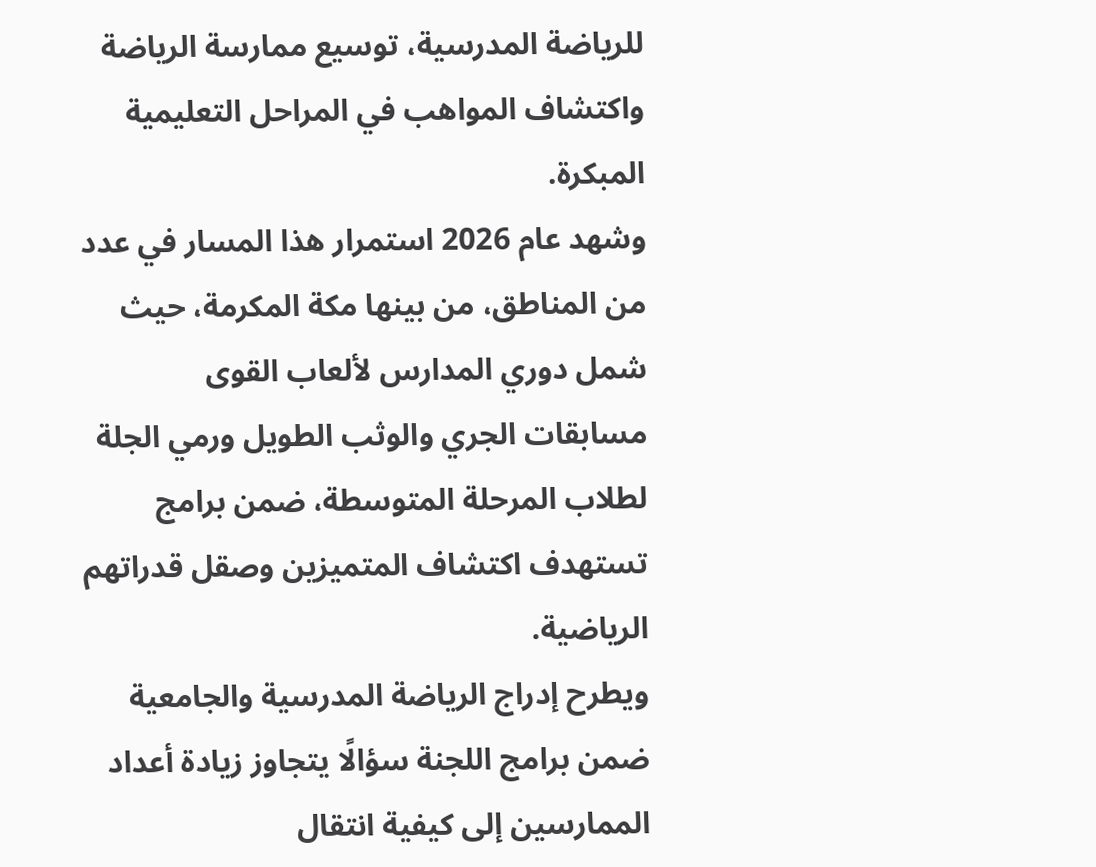للرياضة المدرسية، توسيع ممارسة الرياضة واكتشاف المواهب في المراحل التعليمية المبكرة.
وشهد عام 2026 استمرار هذا المسار في عدد من المناطق، من بينها مكة المكرمة، حيث شمل دوري المدارس لألعاب القوى مسابقات الجري والوثب الطويل ورمي الجلة لطلاب المرحلة المتوسطة، ضمن برامج تستهدف اكتشاف المتميزين وصقل قدراتهم الرياضية.
ويطرح إدراج الرياضة المدرسية والجامعية ضمن برامج اللجنة سؤالًا يتجاوز زيادة أعداد الممارسين إلى كيفية انتقال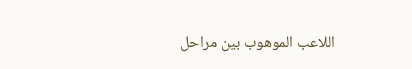اللاعب الموهوب بين مراحل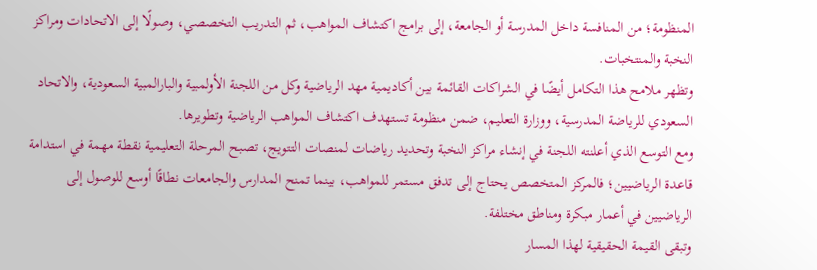المنظومة؛ من المنافسة داخل المدرسة أو الجامعة، إلى برامج اكتشاف المواهب، ثم التدريب التخصصي، وصولًا إلى الاتحادات ومراكز النخبة والمنتخبات.
وتظهر ملامح هذا التكامل أيضًا في الشراكات القائمة بين أكاديمية مهد الرياضية وكل من اللجنة الأولمبية والبارالمبية السعودية، والاتحاد السعودي للرياضة المدرسية، ووزارة التعليم، ضمن منظومة تستهدف اكتشاف المواهب الرياضية وتطويرها.
ومع التوسع الذي أعلنته اللجنة في إنشاء مراكز النخبة وتحديد رياضات لمنصات التتويج، تصبح المرحلة التعليمية نقطة مهمة في استدامة قاعدة الرياضيين؛ فالمركز المتخصص يحتاج إلى تدفق مستمر للمواهب، بينما تمنح المدارس والجامعات نطاقًا أوسع للوصول إلى الرياضيين في أعمار مبكرة ومناطق مختلفة.
وتبقى القيمة الحقيقية لهذا المسار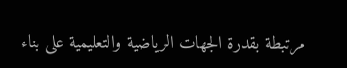مرتبطة بقدرة الجهات الرياضية والتعليمية على بناء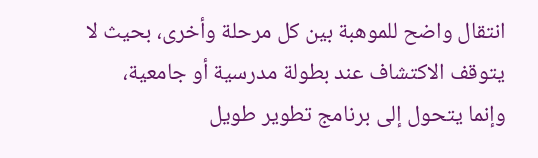انتقال واضح للموهبة بين كل مرحلة وأخرى، بحيث لا يتوقف الاكتشاف عند بطولة مدرسية أو جامعية، وإنما يتحول إلى برنامج تطوير طويل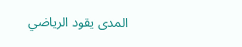المدى يقود الرياضي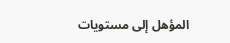المؤهل إلى مستويات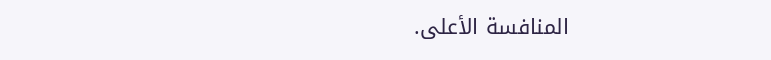المنافسة الأعلى.